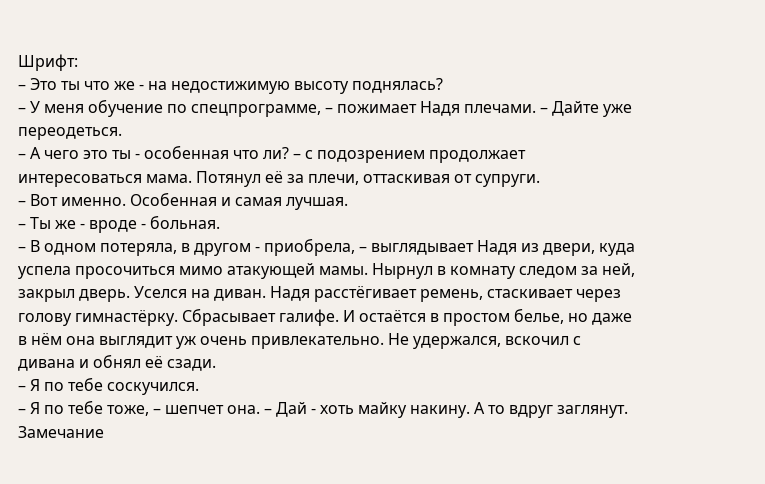Шрифт:
– Это ты что же - на недостижимую высоту поднялась?
– У меня обучение по спецпрограмме, – пожимает Надя плечами. – Дайте уже переодеться.
– А чего это ты - особенная что ли? – с подозрением продолжает интересоваться мама. Потянул её за плечи, оттаскивая от супруги.
– Вот именно. Особенная и самая лучшая.
– Ты же - вроде - больная.
– В одном потеряла, в другом - приобрела, – выглядывает Надя из двери, куда успела просочиться мимо атакующей мамы. Нырнул в комнату следом за ней, закрыл дверь. Уселся на диван. Надя расстёгивает ремень, стаскивает через голову гимнастёрку. Сбрасывает галифе. И остаётся в простом белье, но даже в нём она выглядит уж очень привлекательно. Не удержался, вскочил с дивана и обнял её сзади.
– Я по тебе соскучился.
– Я по тебе тоже, – шепчет она. – Дай - хоть майку накину. А то вдруг заглянут.
Замечание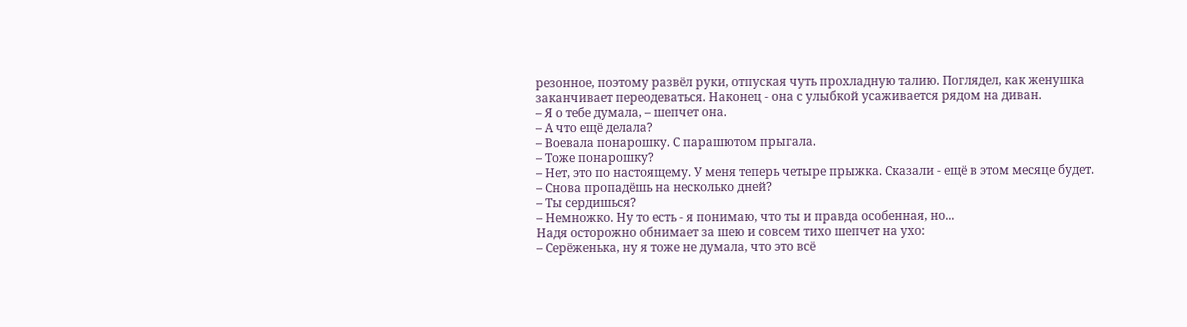резонное, поэтому развёл руки, отпуская чуть прохладную талию. Поглядел, как женушка заканчивает переодеваться. Наконец - она с улыбкой усаживается рядом на диван.
– Я о тебе думала, – шепчет она.
– А что ещё делала?
– Воевала понарошку. С парашютом прыгала.
– Тоже понарошку?
– Нет, это по настоящему. У меня теперь четыре прыжка. Сказали - ещё в этом месяце будет.
– Снова пропадёшь на несколько дней?
– Ты сердишься?
– Немножко. Ну то есть - я понимаю, что ты и правда особенная, но...
Надя осторожно обнимает за шею и совсем тихо шепчет на ухо:
– Серёженька, ну я тоже не думала, что это всё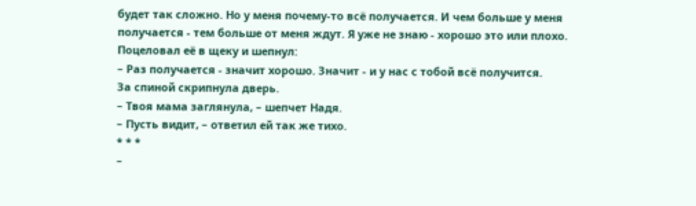будет так сложно. Но у меня почему-то всё получается. И чем больше у меня получается - тем больше от меня ждут. Я уже не знаю - хорошо это или плохо.
Поцеловал её в щеку и шепнул:
– Раз получается - значит хорошо. Значит - и у нас с тобой всё получится.
За спиной скрипнула дверь.
– Твоя мама заглянула, – шепчет Надя.
– Пусть видит, – ответил ей так же тихо.
* * *
–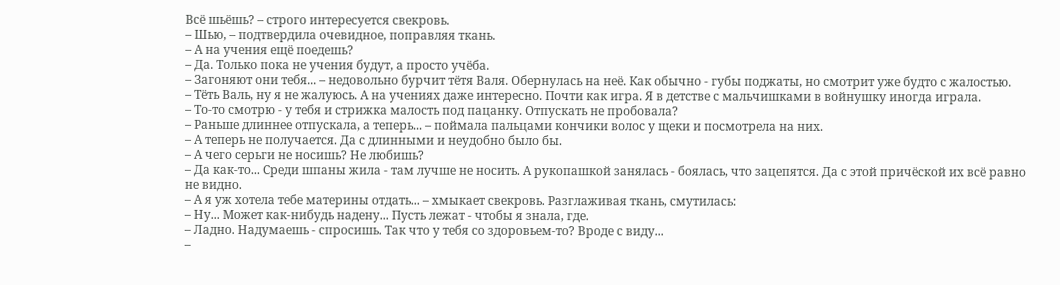Всё шьёшь? – строго интересуется свекровь.
– Шью, – подтвердила очевидное, поправляя ткань.
– А на учения ещё поедешь?
– Да. Только пока не учения будут, а просто учёба.
– Загоняют они тебя... – недовольно бурчит тётя Валя. Обернулась на неё. Как обычно - губы поджаты, но смотрит уже будто с жалостью.
– Тёть Валь, ну я не жалуюсь. А на учениях даже интересно. Почти как игра. Я в детстве с мальчишками в войнушку иногда играла.
– То-то смотрю - у тебя и стрижка малость под пацанку. Отпускать не пробовала?
– Раньше длиннее отпускала, а теперь... – поймала пальцами кончики волос у щеки и посмотрела на них.
– А теперь не получается. Да с длинными и неудобно было бы.
– А чего серьги не носишь? Не любишь?
– Да как-то... Среди шпаны жила - там лучше не носить. А рукопашкой занялась - боялась, что зацепятся. Да с этой причёской их всё равно не видно.
– А я уж хотела тебе материны отдать... – хмыкает свекровь. Разглаживая ткань, смутилась:
– Ну... Может как-нибудь надену... Пусть лежат - чтобы я знала, где.
– Ладно. Надумаешь - спросишь. Так что у тебя со здоровьем-то? Вроде с виду...
–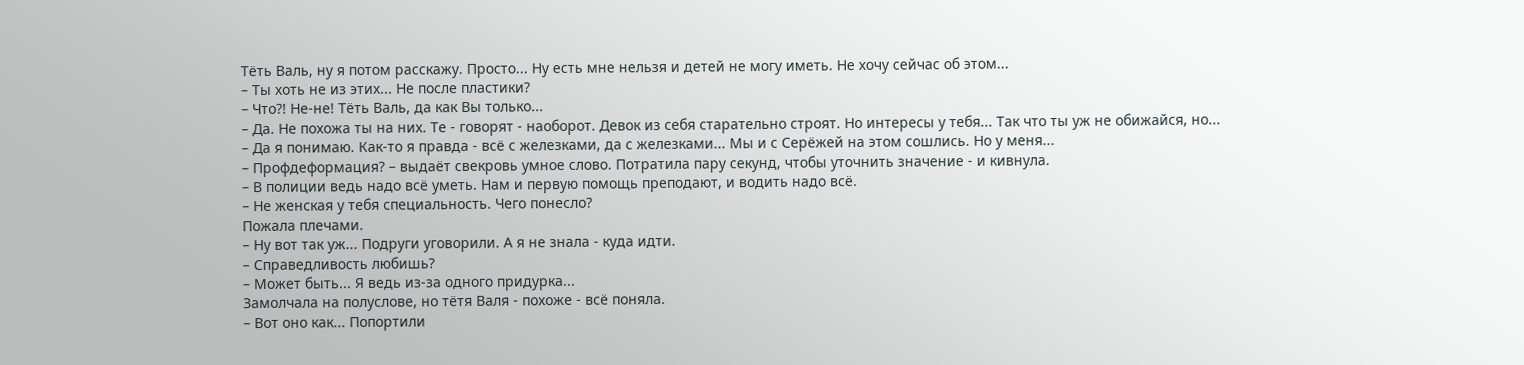Тёть Валь, ну я потом расскажу. Просто... Ну есть мне нельзя и детей не могу иметь. Не хочу сейчас об этом...
– Ты хоть не из этих... Не после пластики?
– Что?! Не-не! Тёть Валь, да как Вы только...
– Да. Не похожа ты на них. Те - говорят - наоборот. Девок из себя старательно строят. Но интересы у тебя... Так что ты уж не обижайся, но...
– Да я понимаю. Как-то я правда - всё с железками, да с железками... Мы и с Серёжей на этом сошлись. Но у меня...
– Профдеформация? – выдаёт свекровь умное слово. Потратила пару секунд, чтобы уточнить значение - и кивнула.
– В полиции ведь надо всё уметь. Нам и первую помощь преподают, и водить надо всё.
– Не женская у тебя специальность. Чего понесло?
Пожала плечами.
– Ну вот так уж... Подруги уговорили. А я не знала - куда идти.
– Справедливость любишь?
– Может быть... Я ведь из-за одного придурка...
Замолчала на полуслове, но тётя Валя - похоже - всё поняла.
– Вот оно как... Попортили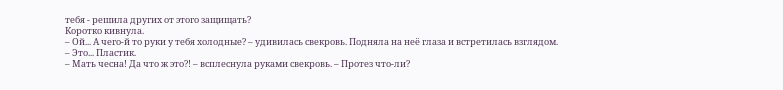тебя - решила других от этого защищать?
Коротко кивнула.
– Ой... А чего-й то руки у тебя холодные? – удивилась свекровь. Подняла на неё глаза и встретилась взглядом.
– Это... Пластик.
– Мать чесна! Да что ж это?! – всплеснула руками свекровь. – Протез что-ли?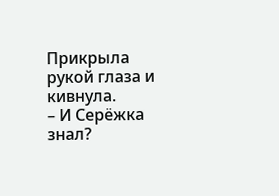Прикрыла рукой глаза и кивнула.
– И Серёжка знал?